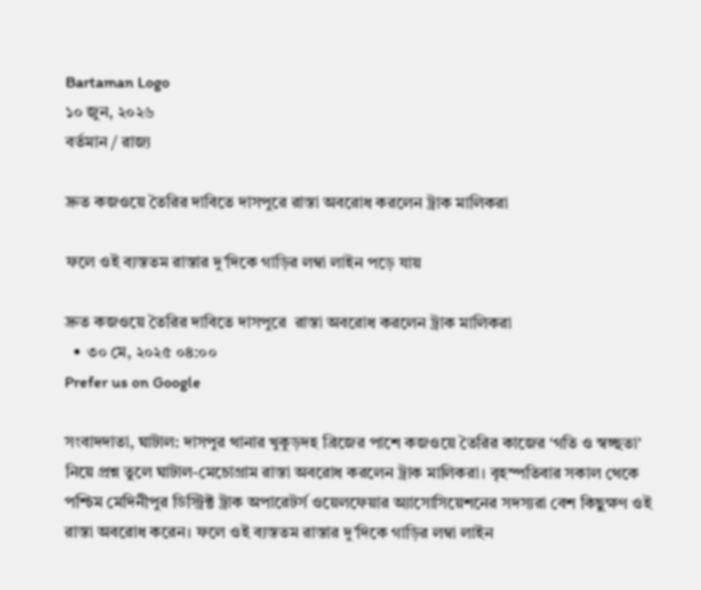Bartaman Logo
১০ জুন, ২০২৬
বর্তমান / রাজ্য

দ্রুত কজওয়ে তৈরির দাবিতে দাসপুরে রাস্তা অবরোধ করলেন ট্রাক মালিকরা

ফলে ওই ব্যস্ততম রাস্তার দু’দিকে গাড়ির লম্বা লাইন পড়ে যায়

দ্রুত কজওয়ে তৈরির দাবিতে দাসপুরে  রাস্তা অবরোধ করলেন ট্রাক মালিকরা
  • ৩০ মে, ২০২৫ ০৪:০০
Prefer us on Google

সংবাদদাতা, ঘাটাল: দাসপুর থানার খুকুড়দহ ব্রিজের পাশে কজওয়ে তৈরির কাজের ‘গতি ও স্বচ্ছতা’ নিয়ে প্রশ্ন তুলে ঘাটাল-মেচোগ্রাম রাস্তা অবরোধ করলেন ট্রাক মালিকরা। বৃহস্পতিবার সকাল থেকে পশ্চিম মেদিনীপুর ডিস্ট্রিক্ট ট্রাক অপারেটর্স ওয়েলফেয়ার অ্যাসোসিয়েশনের সদস্যরা বেশ কিছুক্ষণ ওই রাস্তা অবরোধ করেন। ফলে ওই ব্যস্ততম রাস্তার দু’দিকে গাড়ির লম্বা লাইন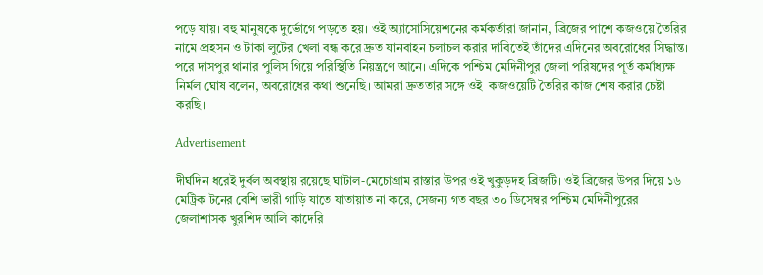পড়ে যায়। বহু মানুষকে দুর্ভোগে পড়তে হয়। ওই অ্যাসোসিয়েশনের কর্মকর্তারা জানান, ব্রিজের পাশে কজওয়ে তৈরির নামে প্রহসন ও টাকা লুটের খেলা বন্ধ করে দ্রুত যানবাহন চলাচল করার দাবিতেই তাঁদের এদিনের অবরোধের সিদ্ধান্ত। পরে দাসপুর থানার পুলিস গিয়ে পরিস্থিতি নিয়ন্ত্রণে আনে। এদিকে পশ্চিম মেদিনীপুর জেলা পরিষদের পূর্ত কর্মাধ্যক্ষ নির্মল ঘোষ বলেন, অবরোধের কথা শুনেছি। আমরা দ্রুততার সঙ্গে ওই  কজওয়েটি তৈরির কাজ শেষ করার চেষ্টা করছি।

Advertisement

দীর্ঘদিন ধরেই দুর্বল অবস্থায় রয়েছে ঘাটাল-মেচোগ্রাম রাস্তার উপর ওই খুকুড়দহ ব্রিজটি। ওই ব্রিজের উপর দিয়ে ১৬ মেট্রিক টনের বেশি ভারী গাড়ি যাতে যাতায়াত না করে, সেজন্য গত বছর ৩০ ডিসেম্বর পশ্চিম মেদিনীপুরের জেলাশাসক খুরশিদ আলি কাদেরি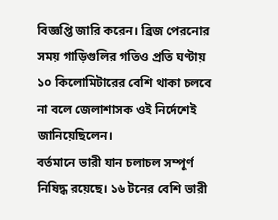বিজ্ঞপ্তি জারি করেন। ব্রিজ পেরনোর সময় গাড়িগুলির গতিও প্রতি ঘণ্টায় ১০ কিলোমিটারের বেশি থাকা চলবে না বলে জেলাশাসক ওই নির্দেশেই জানিয়েছিলেন।
বর্তমানে ভারী যান চলাচল সম্পূর্ণ নিষিদ্ধ রয়েছে। ১৬ টনের বেশি ভারী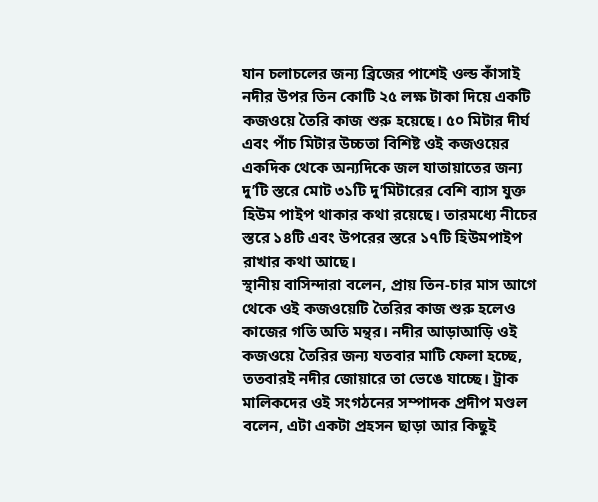যান চলাচলের জন্য ব্রিজের পাশেই ওল্ড কাঁসাই নদীর উপর তিন কোটি ২৫ লক্ষ টাকা দিয়ে একটি কজওয়ে তৈরি কাজ শুরু হয়েছে। ৫০ মিটার দীর্ঘ এবং পাঁচ মিটার উচ্চতা বিশিষ্ট ওই কজওয়ের একদিক থেকে অন্যদিকে জল যাতায়াতের জন্য দু’টি স্তরে মোট ৩১টি দু’মিটারের বেশি ব্যাস যুক্ত হিউম পাইপ থাকার কথা রয়েছে। তারমধ্যে নীচের স্তরে ১৪টি এবং উপরের স্তরে ১৭টি হিউমপাইপ রাখার কথা আছে।
স্থানীয় বাসিন্দারা বলেন, প্রায় তিন-চার মাস আগে থেকে ওই কজওয়েটি তৈরির কাজ শুরু হলেও কাজের গতি অতি মন্থর। নদীর আড়াআড়ি ওই কজওয়ে তৈরির জন্য যতবার মাটি ফেলা হচ্ছে, ততবারই নদীর জোয়ারে তা ভেঙে যাচ্ছে। ট্রাক মালিকদের ওই সংগঠনের সম্পাদক প্রদীপ মণ্ডল বলেন, এটা একটা প্রহসন ছাড়া আর কিছুই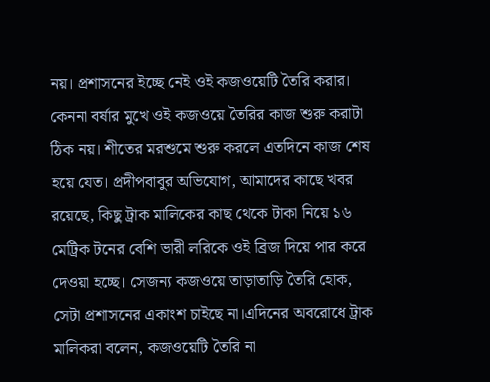নয়। প্রশাসনের ইচ্ছে নেই ওই কজওয়েটি তৈরি করার। কেননা বর্ষার মুখে ওই কজওয়ে তৈরির কাজ শুরু করাটা ঠিক নয়। শীতের মরশুমে শুরু করলে এতদিনে কাজ শেষ হয়ে যেত। প্রদীপবাবুর অভিযোগ, আমাদের কাছে খবর রয়েছে, কিছু ট্রাক মালিকের কাছ থেকে টাকা নিয়ে ১৬ মেট্রিক টনের বেশি ভারী লরিকে ওই ব্রিজ দিয়ে পার করে দেওয়া হচ্ছে। সেজন্য কজওয়ে তাড়াতাড়ি তৈরি হোক, সেটা প্রশাসনের একাংশ চাইছে না।এদিনের অবরোধে ট্রাক মালিকরা বলেন, কজওয়েটি তৈরি না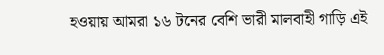হওয়ায় আমরা ১৬ টনের বেশি ভারী মালবাহী গাড়ি এই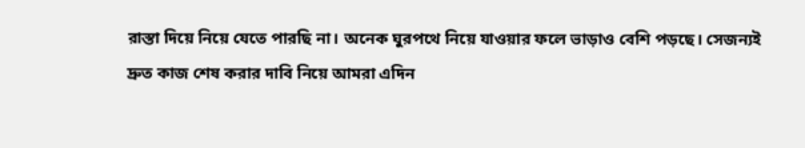রাস্তা দিয়ে নিয়ে যেতে পারছি না। অনেক ঘুরপথে নিয়ে যাওয়ার ফলে ভাড়াও বেশি পড়ছে। সেজন্যই দ্রুত কাজ শেষ করার দাবি নিয়ে আমরা এদিন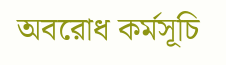অবরোধ কর্মসূচি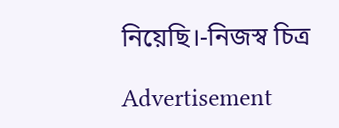নিয়েছি।-নিজস্ব চিত্র

Advertisement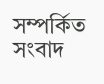সম্পর্কিত সংবাদ